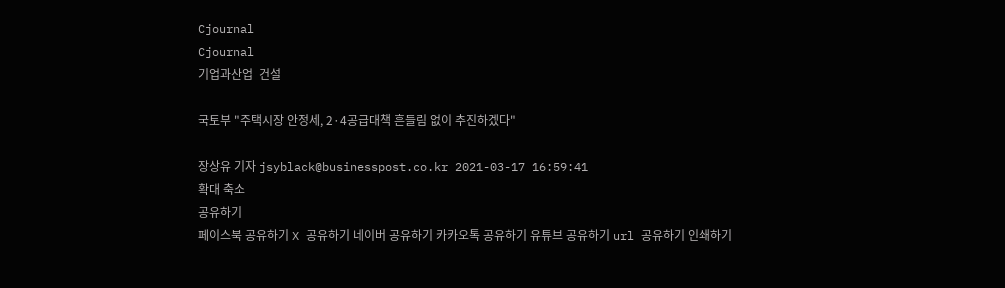Cjournal
Cjournal
기업과산업  건설

국토부 "주택시장 안정세, 2·4공급대책 흔들림 없이 추진하겠다"

장상유 기자 jsyblack@businesspost.co.kr 2021-03-17 16:59:41
확대 축소
공유하기
페이스북 공유하기 X 공유하기 네이버 공유하기 카카오톡 공유하기 유튜브 공유하기 url 공유하기 인쇄하기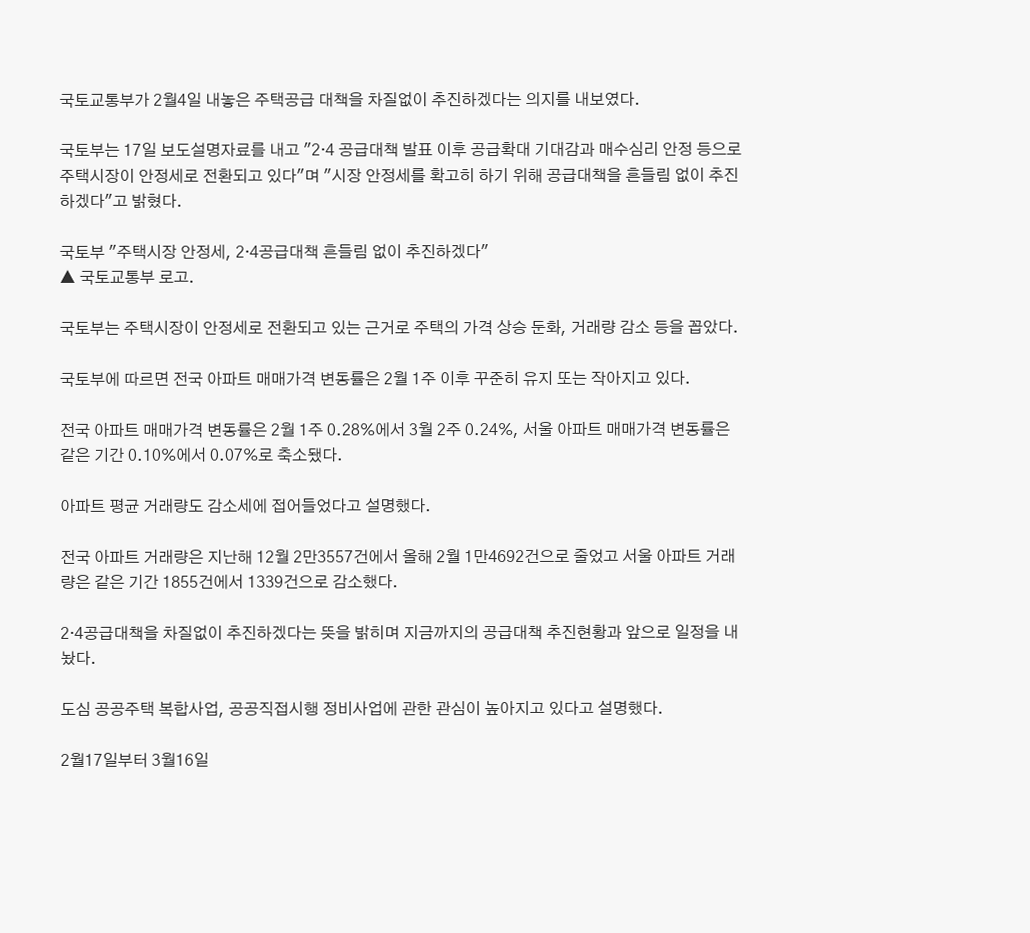국토교통부가 2월4일 내놓은 주택공급 대책을 차질없이 추진하겠다는 의지를 내보였다.

국토부는 17일 보도설명자료를 내고 "2·4 공급대책 발표 이후 공급확대 기대감과 매수심리 안정 등으로 주택시장이 안정세로 전환되고 있다"며 "시장 안정세를 확고히 하기 위해 공급대책을 흔들림 없이 추진하겠다"고 밝혔다.

국토부 "주택시장 안정세, 2·4공급대책 흔들림 없이 추진하겠다"
▲ 국토교통부 로고.

국토부는 주택시장이 안정세로 전환되고 있는 근거로 주택의 가격 상승 둔화, 거래량 감소 등을 꼽았다.

국토부에 따르면 전국 아파트 매매가격 변동률은 2월 1주 이후 꾸준히 유지 또는 작아지고 있다.

전국 아파트 매매가격 변동률은 2월 1주 0.28%에서 3월 2주 0.24%, 서울 아파트 매매가격 변동률은 같은 기간 0.10%에서 0.07%로 축소됐다.

아파트 평균 거래량도 감소세에 접어들었다고 설명했다.

전국 아파트 거래량은 지난해 12월 2만3557건에서 올해 2월 1만4692건으로 줄었고 서울 아파트 거래량은 같은 기간 1855건에서 1339건으로 감소했다.

2·4공급대책을 차질없이 추진하겠다는 뜻을 밝히며 지금까지의 공급대책 추진현황과 앞으로 일정을 내놨다.

도심 공공주택 복합사업, 공공직접시행 정비사업에 관한 관심이 높아지고 있다고 설명했다.

2월17일부터 3월16일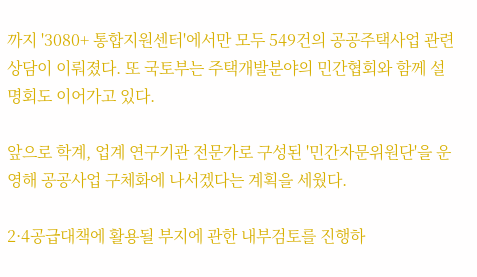까지 '3080+ 통합지원센터'에서만 모두 549건의 공공주택사업 관련 상담이 이뤄졌다. 또 국토부는 주택개발분야의 민간협회와 함께 설명회도 이어가고 있다.

앞으로 학계, 업계 연구기관 전문가로 구성된 '민간자문위원단'을 운영해 공공사업 구체화에 나서겠다는 계획을 세웠다.

2·4공급대책에 활용될 부지에 관한 내부검토를 진행하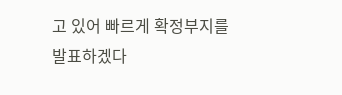고 있어 빠르게 확정부지를 발표하겠다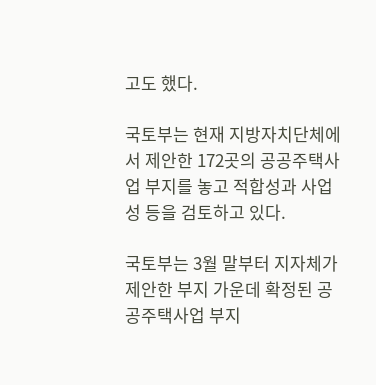고도 했다.

국토부는 현재 지방자치단체에서 제안한 172곳의 공공주택사업 부지를 놓고 적합성과 사업성 등을 검토하고 있다.

국토부는 3월 말부터 지자체가 제안한 부지 가운데 확정된 공공주택사업 부지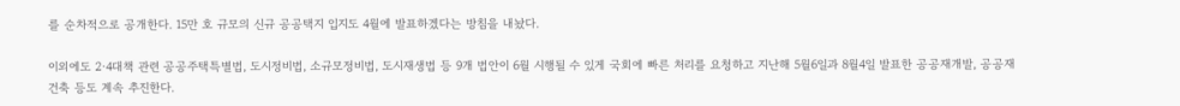를 순차적으로 공개한다. 15만 호 규모의 신규 공공택지 입지도 4월에 발표하겠다는 방침을 내놨다.

이외에도 2·4대책 관련 공공주택특별법, 도시정비법, 소규모정비법, 도시재생법 등 9개 법안이 6월 시행될 수 있게 국회에 빠른 처리를 요청하고 지난해 5월6일과 8월4일 발표한 공공재개발, 공공재건축 등도 계속 추진한다.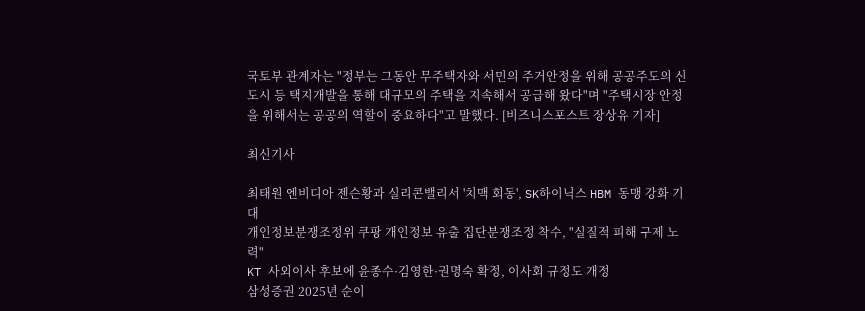국토부 관계자는 "정부는 그동안 무주택자와 서민의 주거안정을 위해 공공주도의 신도시 등 택지개발을 통해 대규모의 주택을 지속해서 공급해 왔다"며 "주택시장 안정을 위해서는 공공의 역할이 중요하다"고 말했다. [비즈니스포스트 장상유 기자]

최신기사

최태원 엔비디아 젠슨황과 실리콘밸리서 '치맥 회동', SK하이닉스 HBM 동맹 강화 기대
개인정보분쟁조정위 쿠팡 개인정보 유출 집단분쟁조정 착수, "실질적 피해 구제 노력"
KT 사외이사 후보에 윤종수·김영한·권명숙 확정, 이사회 규정도 개정
삼성증권 2025년 순이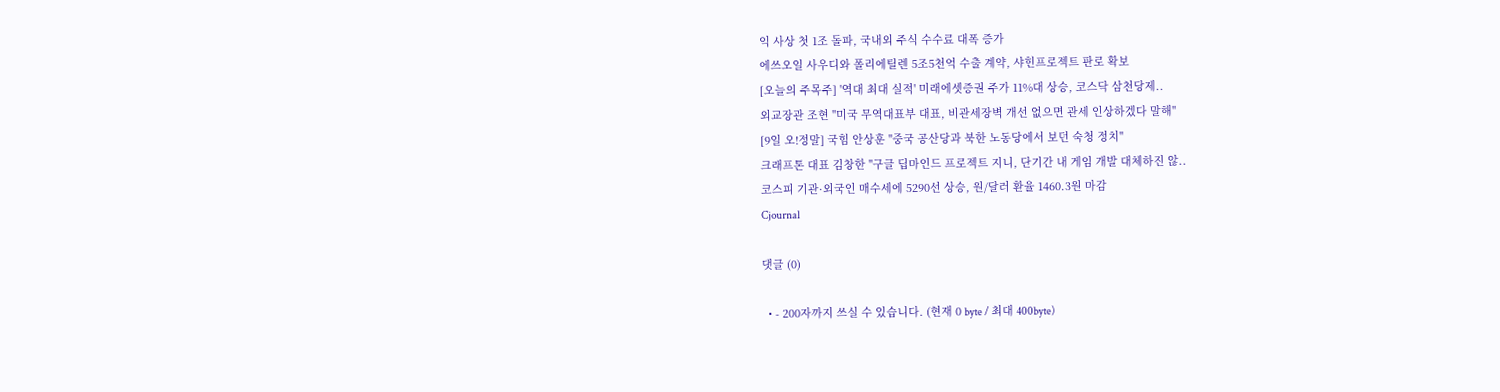익 사상 첫 1조 돌파, 국내외 주식 수수료 대폭 증가
에쓰오일 사우디와 폴리에틸렌 5조5천억 수출 계약, 샤힌프로젝트 판로 확보
[오늘의 주목주] '역대 최대 실적' 미래에셋증권 주가 11%대 상승, 코스닥 삼천당제..
외교장관 조현 "미국 무역대표부 대표, 비관세장벽 개선 없으면 관세 인상하겠다 말해"
[9일 오!정말] 국힘 안상훈 "중국 공산당과 북한 노동당에서 보던 숙청 정치"
크래프톤 대표 김창한 "구글 딥마인드 프로젝트 지니, 단기간 내 게임 개발 대체하진 않..
코스피 기관·외국인 매수세에 5290선 상승, 원/달러 환율 1460.3원 마감
Cjournal

댓글 (0)

  • - 200자까지 쓰실 수 있습니다. (현재 0 byte / 최대 400byte)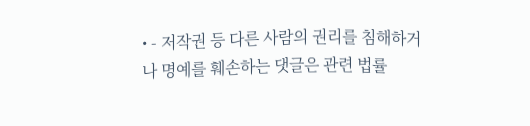• - 저작권 등 다른 사람의 권리를 침해하거나 명예를 훼손하는 댓글은 관련 법률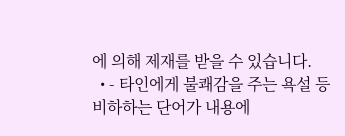에 의해 제재를 받을 수 있습니다.
  • - 타인에게 불쾌감을 주는 욕설 등 비하하는 단어가 내용에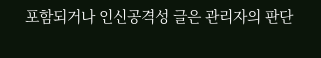포함되거나 인신공격성 글은 관리자의 판단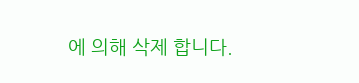에 의해 삭제 합니다.